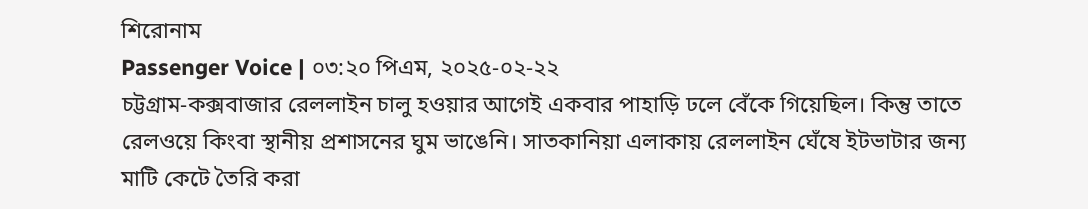শিরোনাম
Passenger Voice | ০৩:২০ পিএম, ২০২৫-০২-২২
চট্টগ্রাম-কক্সবাজার রেললাইন চালু হওয়ার আগেই একবার পাহাড়ি ঢলে বেঁকে গিয়েছিল। কিন্তু তাতে রেলওয়ে কিংবা স্থানীয় প্রশাসনের ঘুম ভাঙেনি। সাতকানিয়া এলাকায় রেললাইন ঘেঁষে ইটভাটার জন্য মাটি কেটে তৈরি করা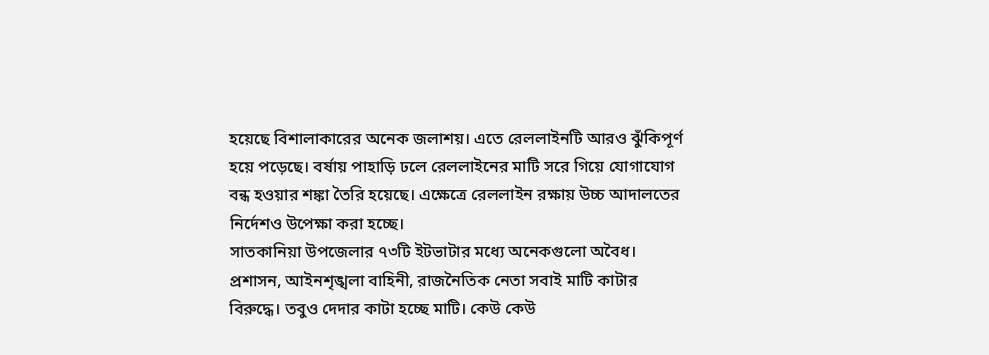হয়েছে বিশালাকারের অনেক জলাশয়। এতে রেললাইনটি আরও ঝুঁকিপূর্ণ হয়ে পড়েছে। বর্ষায় পাহাড়ি ঢলে রেললাইনের মাটি সরে গিয়ে যোগাযোগ বন্ধ হওয়ার শঙ্কা তৈরি হয়েছে। এক্ষেত্রে রেললাইন রক্ষায় উচ্চ আদালতের নির্দেশও উপেক্ষা করা হচ্ছে।
সাতকানিয়া উপজেলার ৭৩টি ইটভাটার মধ্যে অনেকগুলো অবৈধ। প্রশাসন, আইনশৃঙ্খলা বাহিনী, রাজনৈতিক নেতা সবাই মাটি কাটার বিরুদ্ধে। তবুও দেদার কাটা হচ্ছে মাটি। কেউ কেউ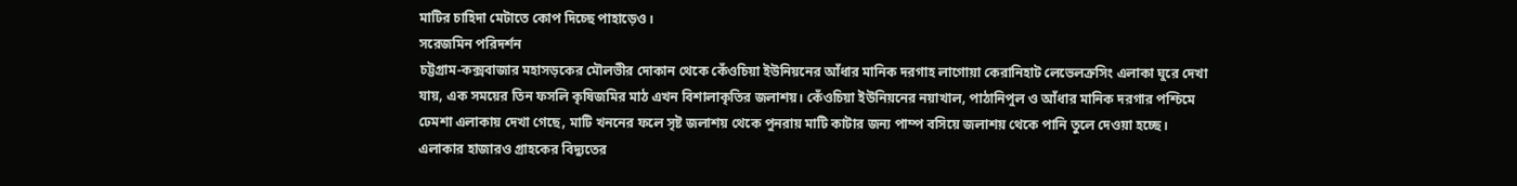মাটির চাহিদা মেটাতে কোপ দিচ্ছে পাহাড়েও।
সরেজমিন পরিদর্শন
চট্টগ্রাম-কক্সবাজার মহাসড়কের মৌলভীর দোকান থেকে কেঁওচিয়া ইউনিয়নের আঁধার মানিক দরগাহ লাগোয়া কেরানিহাট লেভেলক্রসিং এলাকা ঘুরে দেখা যায়, এক সময়ের তিন ফসলি কৃষিজমির মাঠ এখন বিশালাকৃতির জলাশয়। কেঁওচিয়া ইউনিয়নের নয়াখাল, পাঠানিপুল ও আঁধার মানিক দরগার পশ্চিমে ঢেমশা এলাকায় দেখা গেছে, মাটি খননের ফলে সৃষ্ট জলাশয় থেকে পুনরায় মাটি কাটার জন্য পাম্প বসিয়ে জলাশয় থেকে পানি তুলে দেওয়া হচ্ছে। এলাকার হাজারও গ্রাহকের বিদ্যুতের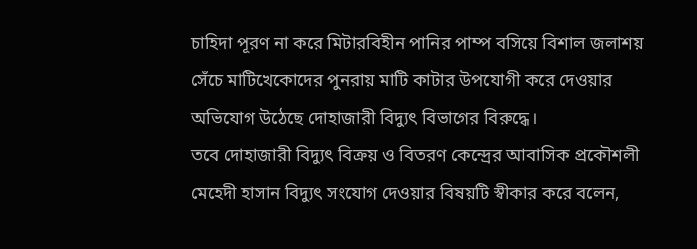চাহিদা পূরণ না করে মিটারবিহীন পানির পাম্প বসিয়ে বিশাল জলাশয় সেঁচে মাটিখেকোদের পুনরায় মাটি কাটার উপযোগী করে দেওয়ার অভিযোগ উঠেছে দোহাজারী বিদ্যুৎ বিভাগের বিরুদ্ধে।
তবে দোহাজারী বিদ্যুৎ বিক্রয় ও বিতরণ কেন্দ্রের আবাসিক প্রকৌশলী মেহেদী হাসান বিদ্যুৎ সংযোগ দেওয়ার বিষয়টি স্বীকার করে বলেন,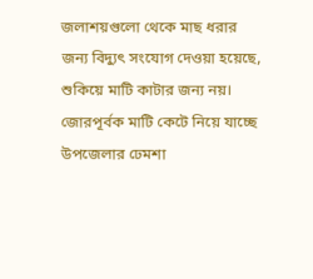জলাশয়গুলো থেকে মাছ ধরার জন্য বিদ্যুৎ সংযোগ দেওয়া হয়েছে, শুকিয়ে মাটি কাটার জন্য নয়।
জোরপূর্বক মাটি কেটে নিয়ে যাচ্ছে
উপজেলার ঢেমশা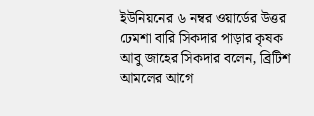ইউনিয়নের ৬ নম্বর ওয়ার্ডের উত্তর ঢেমশা বারি সিকদার পাড়ার কৃষক আবু জাহের সিকদার বলেন, ব্রিটিশ আমলের আগে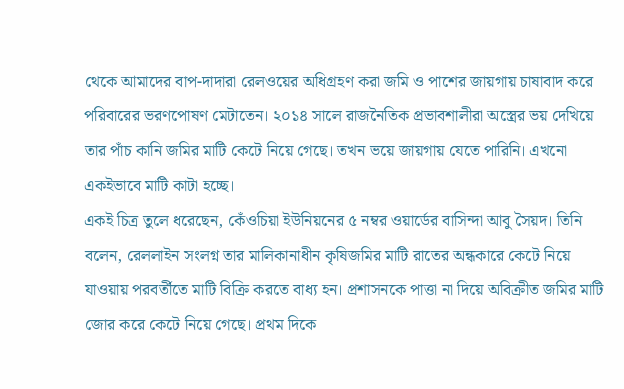থেকে আমাদের বাপ-দাদারা রেলওয়ের অধিগ্রহণ করা জমি ও পাশের জায়গায় চাষাবাদ করে পরিবারের ভরণপোষণ মেটাতেন। ২০১৪ সালে রাজনৈতিক প্রভাবশালীরা অস্ত্রের ভয় দেখিয়ে তার পাঁচ কানি জমির মাটি কেটে নিয়ে গেছে। তখন ভয়ে জায়গায় যেতে পারিনি। এখনো একইভাবে মাটি কাটা হচ্ছে।
একই চিত্র তুলে ধরেছেন, কেঁওচিয়া ইউনিয়নের ৫ নম্বর ওয়ার্ডের বাসিন্দা আবু সৈয়দ। তিনি বলেন, রেললাইন সংলগ্ন তার মালিকানাধীন কৃষিজমির মাটি রাতের অন্ধকারে কেটে নিয়ে যাওয়ায় পরবর্তীতে মাটি বিক্রি করতে বাধ্য হন। প্রশাসনকে পাত্তা না দিয়ে অবিক্রীত জমির মাটি জোর করে কেটে নিয়ে গেছে। প্রথম দিকে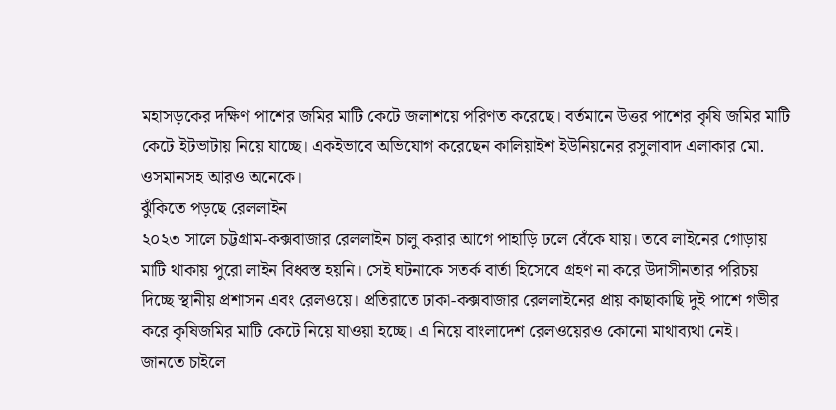মহাসড়কের দক্ষিণ পাশের জমির মাটি কেটে জলাশয়ে পরিণত করেছে। বর্তমানে উত্তর পাশের কৃষি জমির মাটি কেটে ইটভাটায় নিয়ে যাচ্ছে। একইভাবে অভিযোগ করেছেন কালিয়াইশ ইউনিয়নের রসুলাবাদ এলাকার মো. ওসমানসহ আরও অনেকে।
ঝুঁকিতে পড়ছে রেললাইন
২০২৩ সালে চট্টগ্রাম-কক্সবাজার রেললাইন চালু করার আগে পাহাড়ি ঢলে বেঁকে যায়। তবে লাইনের গোড়ায় মাটি থাকায় পুরো লাইন বিধ্বস্ত হয়নি। সেই ঘটনাকে সতর্ক বার্তা হিসেবে গ্রহণ না করে উদাসীনতার পরিচয় দিচ্ছে স্থানীয় প্রশাসন এবং রেলওয়ে। প্রতিরাতে ঢাকা-কক্সবাজার রেললাইনের প্রায় কাছাকাছি দুই পাশে গভীর করে কৃষিজমির মাটি কেটে নিয়ে যাওয়া হচ্ছে। এ নিয়ে বাংলাদেশ রেলওয়েরও কোনো মাথাব্যথা নেই।
জানতে চাইলে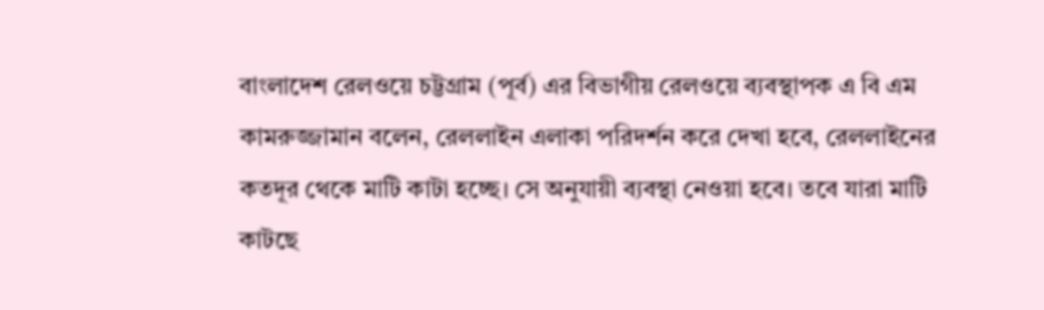বাংলাদেশ রেলওয়ে চট্টগ্রাম (পূর্ব) এর বিভাগীয় রেলওয়ে ব্যবস্থাপক এ বি এম কামরুজ্জামান বলেন, রেললাইন এলাকা পরিদর্শন করে দেখা হবে, রেললাইনের কতদূর থেকে মাটি কাটা হচ্ছে। সে অনুযায়ী ব্যবস্থা নেওয়া হবে। তবে যারা মাটি কাটছে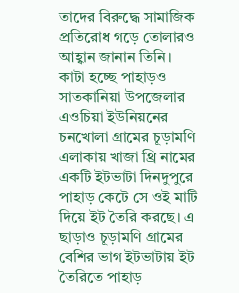তাদের বিরুদ্ধে সামাজিক প্রতিরোধ গড়ে তোলারও আহ্বান জানান তিনি।
কাটা হচ্ছে পাহাড়ও
সাতকানিয়া উপজেলার এওচিয়া ইউনিয়নের চনখোলা গ্রামের চূড়ামণি এলাকায় খাজা থ্রি নামের একটি ইটভাটা দিনদুপুরে পাহাড় কেটে সে ওই মাটি দিয়ে ইট তৈরি করছে। এ ছাড়াও চূড়ামণি গ্রামের বেশির ভাগ ইটভাটায় ইট তৈরিতে পাহাড়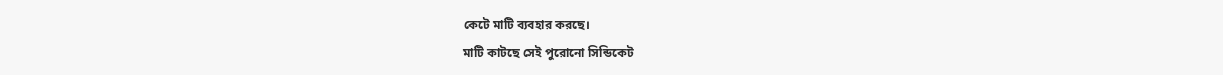কেটে মাটি ব্যবহার করছে।
মাটি কাটছে সেই পুরোনো সিন্ডিকেট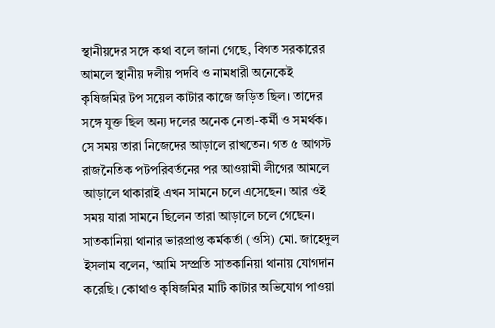স্থানীয়দের সঙ্গে কথা বলে জানা গেছে, বিগত সরকারের আমলে স্থানীয় দলীয় পদবি ও নামধারী অনেকেই কৃষিজমির টপ সয়েল কাটার কাজে জড়িত ছিল। তাদের সঙ্গে যুক্ত ছিল অন্য দলের অনেক নেতা-কর্মী ও সমর্থক। সে সময় তারা নিজেদের আড়ালে রাখতেন। গত ৫ আগস্ট রাজনৈতিক পটপরিবর্তনের পর আওয়ামী লীগের আমলে আড়ালে থাকারাই এখন সামনে চলে এসেছেন। আর ওই সময় যারা সামনে ছিলেন তারা আড়ালে চলে গেছেন।
সাতকানিয়া থানার ভারপ্রাপ্ত কর্মকর্তা (ওসি) মো. জাহেদুল ইসলাম বলেন, ‘আমি সম্প্রতি সাতকানিয়া থানায় যোগদান করেছি। কোথাও কৃষিজমির মাটি কাটার অভিযোগ পাওয়া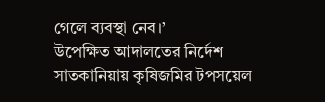গেলে ব্যবস্থা নেব।’
উপেক্ষিত আদালতের নির্দেশ
সাতকানিয়ায় কৃষিজমির টপসয়েল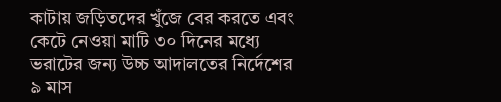কাটায় জড়িতদের খুঁজে বের করতে এবং কেটে নেওয়া মাটি ৩০ দিনের মধ্যে ভরাটের জন্য উচ্চ আদালতের নির্দেশের ৯ মাস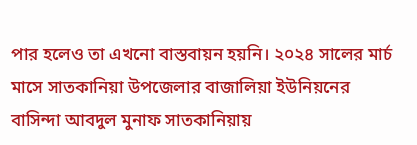পার হলেও তা এখনো বাস্তবায়ন হয়নি। ২০২৪ সালের মার্চ মাসে সাতকানিয়া উপজেলার বাজালিয়া ইউনিয়নের বাসিন্দা আবদুল মুনাফ সাতকানিয়ায়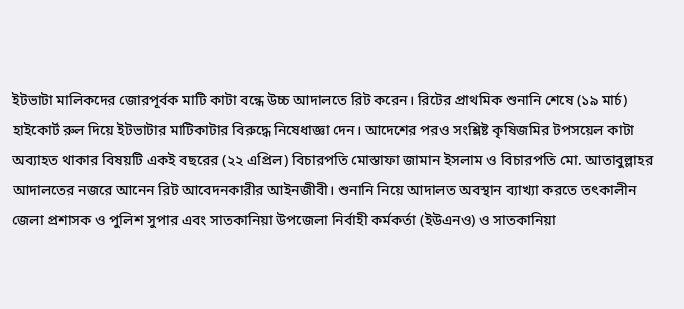ইটভাটা মালিকদের জোরপূর্বক মাটি কাটা বন্ধে উচ্চ আদালতে রিট করেন। রিটের প্রাথমিক শুনানি শেষে (১৯ মার্চ) হাইকোর্ট রুল দিয়ে ইটভাটার মাটিকাটার বিরুদ্ধে নিষেধাজ্ঞা দেন। আদেশের পরও সংশ্লিষ্ট কৃষিজমির টপসয়েল কাটা অব্যাহত থাকার বিষয়টি একই বছরের (২২ এপ্রিল) বিচারপতি মোস্তাফা জামান ইসলাম ও বিচারপতি মো. আতাবুল্লাহর আদালতের নজরে আনেন রিট আবেদনকারীর আইনজীবী। শুনানি নিয়ে আদালত অবস্থান ব্যাখ্যা করতে তৎকালীন জেলা প্রশাসক ও পুলিশ সুপার এবং সাতকানিয়া উপজেলা নির্বাহী কর্মকর্তা (ইউএনও) ও সাতকানিয়া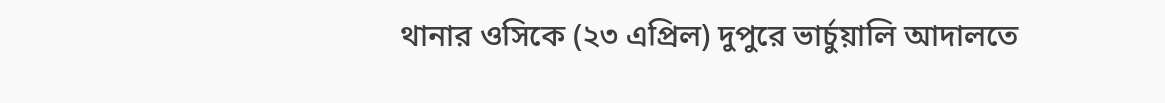থানার ওসিকে (২৩ এপ্রিল) দুপুরে ভার্চুয়ালি আদালতে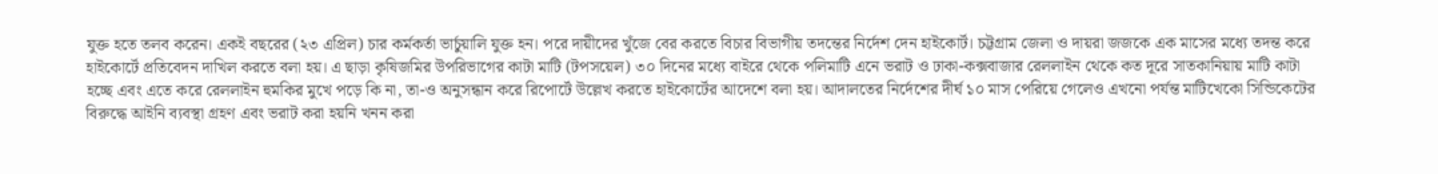যুক্ত হতে তলব করেন। একই বছরের (২৩ এপ্রিল) চার কর্মকর্তা ভার্চুয়ালি যুক্ত হন। পরে দায়ীদের খুঁজে বের করতে বিচার বিভাগীয় তদন্তের নির্দেশ দেন হাইকোর্ট। চট্টগ্রাম জেলা ও দায়রা জজকে এক মাসের মধ্যে তদন্ত করে হাইকোর্টে প্রতিবেদন দাখিল করতে বলা হয়। এ ছাড়া কৃষিজমির উপরিভাগের কাটা মাটি (টপসয়েল) ৩০ দিনের মধ্যে বাইরে থেকে পলিমাটি এনে ভরাট ও ঢাকা-কক্সবাজার রেললাইন থেকে কত দূরে সাতকানিয়ায় মাটি কাটা হচ্ছে এবং এতে করে রেললাইন হুমকির মুখে পড়ে কি না, তা-ও অনুসন্ধান করে রিপোর্টে উল্লেখ করতে হাইকোর্টের আদেশে বলা হয়। আদালতের নির্দেশের দীর্ঘ ১০ মাস পেরিয়ে গেলেও এখনো পর্যন্ত মাটিখেকো সিন্ডিকেটের বিরুদ্ধে আইনি ব্যবস্থা গ্রহণ এবং ভরাট করা হয়নি খনন করা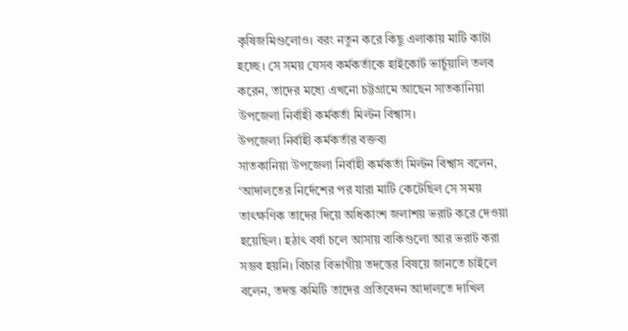কৃষিজমিগুলোও। বরং নতুন করে কিছু এলাকায় মাটি কাটা হচ্ছে। সে সময় যেসব কর্মকর্তাকে হাইকোর্ট ভার্চুয়ালি তলব করেন, তাদের মধ্যে এখনো চট্টগ্রামে আছেন সাতকানিয়া উপজেলা নির্বাহী কর্মকর্তা মিল্টন বিশ্বাস।
উপজেলা নির্বাহী কর্মকর্তার বক্তব্য
সাতকানিয়া উপজেলা নির্বাহী কর্মকর্তা মিল্টন বিশ্বাস বলেন, ‘আদালতের নির্দেশের পর যারা মাটি কেটেছিল সে সময় তাৎক্ষণিক তাদের দিয়ে অধিকাংশ জলাশয় ভরাট করে দেওয়া হয়েছিল। হঠাৎ বর্ষা চলে আসায় বাকিগুলো আর ভরাট করা সম্ভব হয়নি। বিচার বিভাগীয় তদন্তের বিষয়ে জানতে চাইলে বলেন, তদন্ত কমিটি তাদের প্রতিবেদন আদালতে দাখিল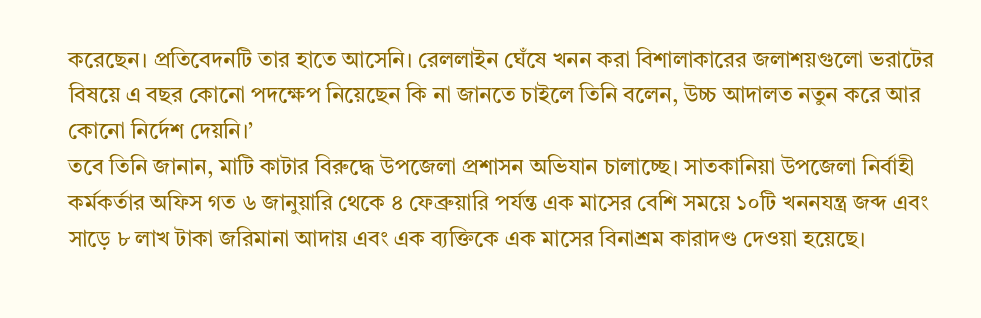করেছেন। প্রতিবেদনটি তার হাতে আসেনি। রেললাইন ঘেঁষে খনন করা বিশালাকারের জলাশয়গুলো ভরাটের বিষয়ে এ বছর কোনো পদক্ষেপ নিয়েছেন কি না জানতে চাইলে তিনি বলেন, উচ্চ আদালত নতুন করে আর কোনো নির্দেশ দেয়নি।’
তবে তিনি জানান, মাটি কাটার বিরুদ্ধে উপজেলা প্রশাসন অভিযান চালাচ্ছে। সাতকানিয়া উপজেলা নির্বাহী কর্মকর্তার অফিস গত ৬ জানুয়ারি থেকে ৪ ফেব্রুয়ারি পর্যন্ত এক মাসের বেশি সময়ে ১০টি খননযন্ত্র জব্দ এবং সাড়ে ৮ লাখ টাকা জরিমানা আদায় এবং এক ব্যক্তিকে এক মাসের বিনাশ্রম কারাদণ্ড দেওয়া হয়েছে।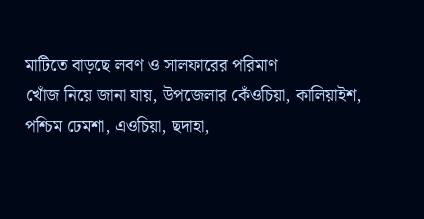মাটিতে বাড়ছে লবণ ও সালফারের পরিমাণ
খোঁজ নিয়ে জানা যায়, উপজেলার কেঁওচিয়া, কালিয়াইশ, পশ্চিম ঢেমশা, এওচিয়া, ছদাহা,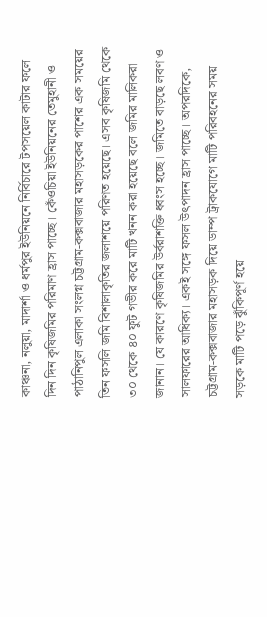কাঞ্চনা, নলুয়া, মাদার্শা ও ধর্মপুর ইউনিয়নে নির্বিচারে টপসয়েল কাটার ফলে দিন দিন কৃষিজমির পরিমাণ হ্রাস পাচ্ছে। কেঁওচিয়া ইউনিয়নের তেমুহানী ও পাঠানিপুল এলাকা সংলগ্ন চট্টগ্রাম-কক্সবাজার মহাসড়কের পাশের এক সময়ের তিন ফসলি জমি বিশালাকৃতির জলাশয়ে পরিণত হয়েছে। এসব কৃষিজমি থেকে ৩০ থেকে ৪০ ফুট গভীর করে মাটি খনন করা হয়েছে বলে জমির মালিকরা জানান। যে কারণে কৃষিজমির উর্বরাশক্তি ধ্বংস হচ্ছে। জমিতে বাড়ছে লবণ ও সালফারের আধিক্য। একই সঙ্গে ফসল উৎপাদন হ্রাস পাচ্ছে। অপরদিকে, চট্টগ্রাম-কক্সবাজার মহাসড়ক দিয়ে ডাম্প ট্রাকযোগে মাটি পরিবহনের সময় সড়কে মাটি পড়ে ঝুঁকিপূর্ণ হয়ে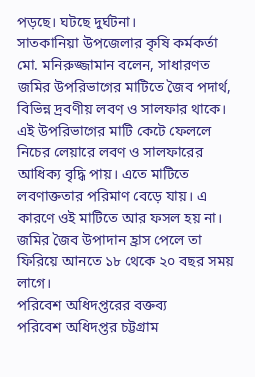পড়ছে। ঘটছে দুর্ঘটনা।
সাতকানিয়া উপজেলার কৃষি কর্মকর্তা মো. মনিরুজ্জামান বলেন, সাধারণত জমির উপরিভাগের মাটিতে জৈব পদার্থ, বিভিন্ন দ্রবণীয় লবণ ও সালফার থাকে। এই উপরিভাগের মাটি কেটে ফেললে নিচের লেয়ারে লবণ ও সালফারের আধিক্য বৃদ্ধি পায়। এতে মাটিতে লবণাক্ততার পরিমাণ বেড়ে যায়। এ কারণে ওই মাটিতে আর ফসল হয় না। জমির জৈব উপাদান হ্রাস পেলে তা ফিরিয়ে আনতে ১৮ থেকে ২০ বছর সময় লাগে।
পরিবেশ অধিদপ্তরের বক্তব্য
পরিবেশ অধিদপ্তর চট্টগ্রাম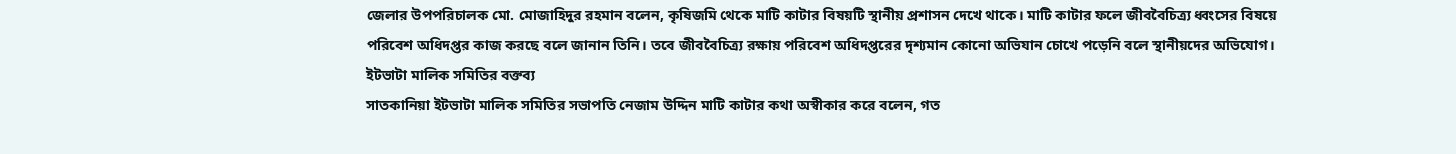জেলার উপপরিচালক মো. মোজাহিদুর রহমান বলেন, কৃষিজমি থেকে মাটি কাটার বিষয়টি স্থানীয় প্রশাসন দেখে থাকে। মাটি কাটার ফলে জীববৈচিত্র্য ধ্বংসের বিষয়ে পরিবেশ অধিদপ্তর কাজ করছে বলে জানান তিনি। তবে জীববৈচিত্র্য রক্ষায় পরিবেশ অধিদপ্তরের দৃশ্যমান কোনো অভিযান চোখে পড়েনি বলে স্থানীয়দের অভিযোগ।
ইটভাটা মালিক সমিতির বক্তব্য
সাতকানিয়া ইটভাটা মালিক সমিতির সভাপতি নেজাম উদ্দিন মাটি কাটার কথা অস্বীকার করে বলেন, গত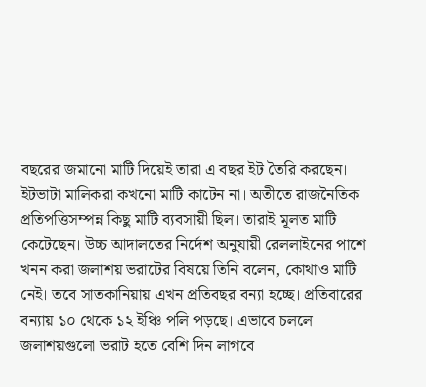বছরের জমানো মাটি দিয়েই তারা এ বছর ইট তৈরি করছেন। ইটভাটা মালিকরা কখনো মাটি কাটেন না। অতীতে রাজনৈতিক প্রতিপত্তিসম্পন্ন কিছু মাটি ব্যবসায়ী ছিল। তারাই মূলত মাটি কেটেছেন। উচ্চ আদালতের নির্দেশ অনুযায়ী রেললাইনের পাশে খনন করা জলাশয় ভরাটের বিষয়ে তিনি বলেন, কোথাও মাটি নেই। তবে সাতকানিয়ায় এখন প্রতিবছর বন্যা হচ্ছে। প্রতিবারের বন্যায় ১০ থেকে ১২ ইঞ্চি পলি পড়ছে। এভাবে চললে জলাশয়গুলো ভরাট হতে বেশি দিন লাগবে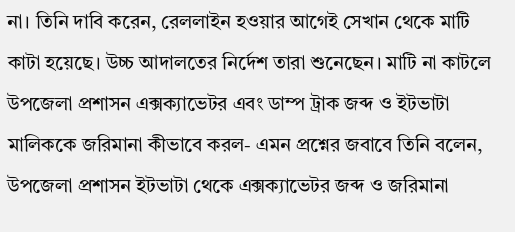না। তিনি দাবি করেন, রেললাইন হওয়ার আগেই সেখান থেকে মাটি কাটা হয়েছে। উচ্চ আদালতের নির্দেশ তারা শুনেছেন। মাটি না কাটলে উপজেলা প্রশাসন এক্সক্যাভেটর এবং ডাম্প ট্রাক জব্দ ও ইটভাটা মালিককে জরিমানা কীভাবে করল- এমন প্রশ্নের জবাবে তিনি বলেন, উপজেলা প্রশাসন ইটভাটা থেকে এক্সক্যাভেটর জব্দ ও জরিমানা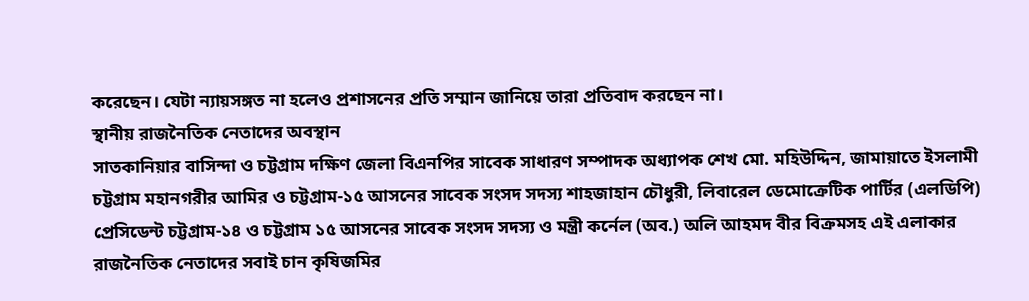করেছেন। যেটা ন্যায়সঙ্গত না হলেও প্রশাসনের প্রতি সম্মান জানিয়ে তারা প্রতিবাদ করছেন না।
স্থানীয় রাজনৈতিক নেতাদের অবস্থান
সাতকানিয়ার বাসিন্দা ও চট্টগ্রাম দক্ষিণ জেলা বিএনপির সাবেক সাধারণ সম্পাদক অধ্যাপক শেখ মো. মহিউদ্দিন, জামায়াতে ইসলামী চট্টগ্রাম মহানগরীর আমির ও চট্টগ্রাম-১৫ আসনের সাবেক সংসদ সদস্য শাহজাহান চৌধুরী, লিবারেল ডেমোক্রেটিক পার্টির (এলডিপি) প্রেসিডেন্ট চট্টগ্রাম-১৪ ও চট্টগ্রাম ১৫ আসনের সাবেক সংসদ সদস্য ও মন্ত্রী কর্নেল (অব.) অলি আহমদ বীর বিক্রমসহ এই এলাকার রাজনৈতিক নেতাদের সবাই চান কৃষিজমির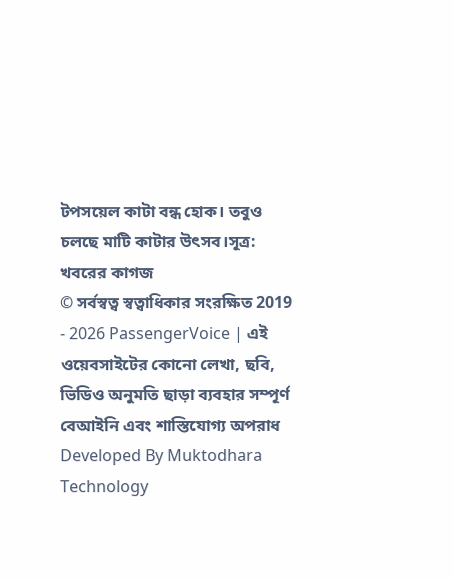টপসয়েল কাটা বন্ধ হোক। তবুও চলছে মাটি কাটার উৎসব।সূত্র: খবরের কাগজ
© সর্বস্বত্ব স্বত্বাধিকার সংরক্ষিত 2019 - 2026 PassengerVoice | এই ওয়েবসাইটের কোনো লেখা, ছবি, ভিডিও অনুমতি ছাড়া ব্যবহার সম্পূর্ণ বেআইনি এবং শাস্তিযোগ্য অপরাধ
Developed By Muktodhara Technology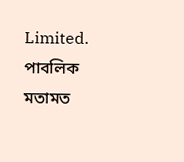Limited.
পাবলিক মতামত